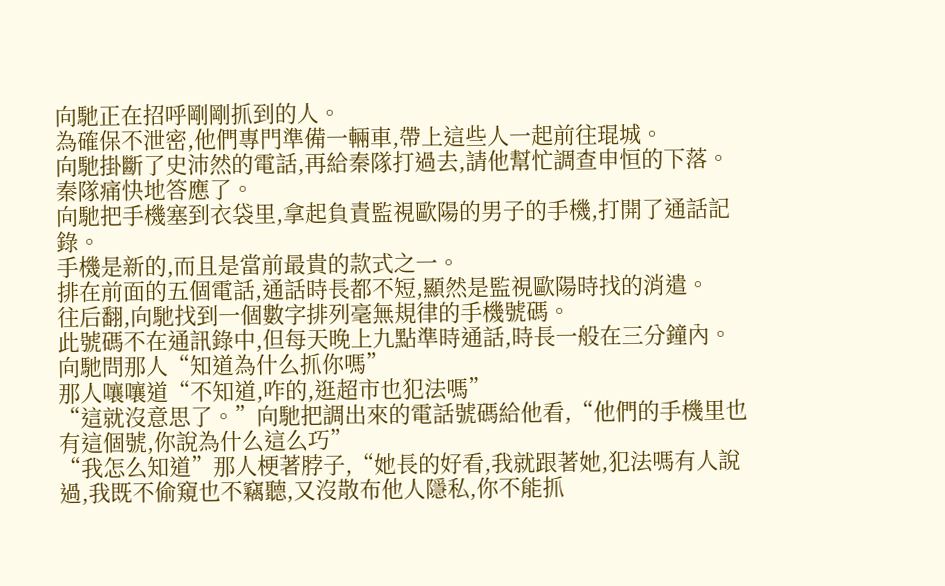向馳正在招呼剛剛抓到的人。
為確保不泄密,他們專門準備一輛車,帶上這些人一起前往琨城。
向馳掛斷了史沛然的電話,再給秦隊打過去,請他幫忙調查申恒的下落。
秦隊痛快地答應了。
向馳把手機塞到衣袋里,拿起負責監視歐陽的男子的手機,打開了通話記錄。
手機是新的,而且是當前最貴的款式之一。
排在前面的五個電話,通話時長都不短,顯然是監視歐陽時找的消遣。
往后翻,向馳找到一個數字排列毫無規律的手機號碼。
此號碼不在通訊錄中,但每天晚上九點準時通話,時長一般在三分鐘內。
向馳問那人“知道為什么抓你嗎”
那人嚷嚷道“不知道,咋的,逛超市也犯法嗎”
“這就沒意思了。”向馳把調出來的電話號碼給他看,“他們的手機里也有這個號,你說為什么這么巧”
“我怎么知道”那人梗著脖子,“她長的好看,我就跟著她,犯法嗎有人說過,我既不偷窺也不竊聽,又沒散布他人隱私,你不能抓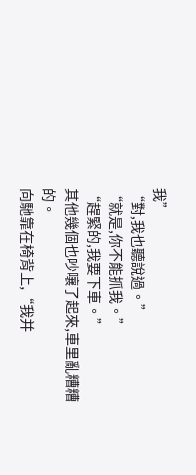我”
“對,我也聽說過。”
“就是,你不能抓我。”
“趕緊的,我要下車。”
其他幾個也吵嚷了起來,車里亂糟糟的。
向馳靠在椅背上,“我并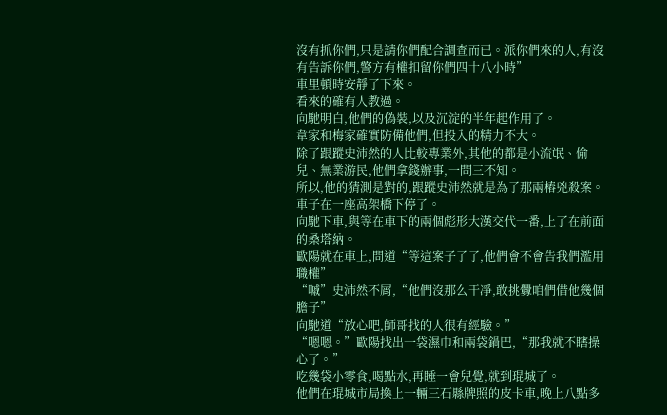沒有抓你們,只是請你們配合調查而已。派你們來的人,有沒有告訴你們,警方有權扣留你們四十八小時”
車里頓時安靜了下來。
看來的確有人教過。
向馳明白,他們的偽裝,以及沉淀的半年起作用了。
韋家和梅家確實防備他們,但投入的精力不大。
除了跟蹤史沛然的人比較專業外,其他的都是小流氓、偷兒、無業游民,他們拿錢辦事,一問三不知。
所以,他的猜測是對的,跟蹤史沛然就是為了那兩樁兇殺案。
車子在一座高架橋下停了。
向馳下車,與等在車下的兩個彪形大漢交代一番,上了在前面的桑塔納。
歐陽就在車上,問道“等這案子了了,他們會不會告我們濫用職權”
“嘁”史沛然不屑,“他們沒那么干凈,敢挑釁咱們借他幾個膽子”
向馳道“放心吧,師哥找的人很有經驗。”
“嗯嗯。”歐陽找出一袋濕巾和兩袋鍋巴,“那我就不瞎操心了。”
吃幾袋小零食,喝點水,再睡一會兒覺,就到琨城了。
他們在琨城市局換上一輛三石縣牌照的皮卡車,晚上八點多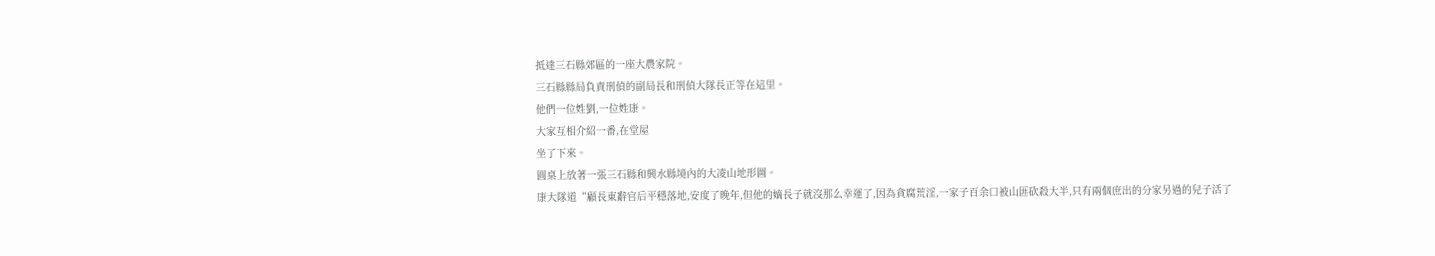抵達三石縣郊區的一座大農家院。
三石縣縣局負責刑偵的副局長和刑偵大隊長正等在這里。
他們一位姓劉,一位姓康。
大家互相介紹一番,在堂屋
坐了下來。
圓桌上放著一張三石縣和興水縣境內的大凌山地形圖。
康大隊道“顧長東辭官后平穩落地,安度了晚年,但他的嫡長子就沒那么幸運了,因為貪腐荒淫,一家子百余口被山匪砍殺大半,只有兩個庶出的分家另過的兒子活了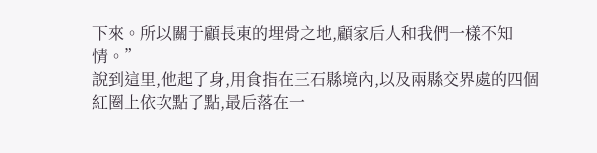下來。所以關于顧長東的埋骨之地,顧家后人和我們一樣不知情。”
說到這里,他起了身,用食指在三石縣境內,以及兩縣交界處的四個紅圈上依次點了點,最后落在一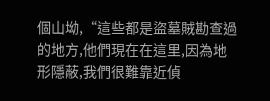個山坳,“這些都是盜墓賊勘查過的地方,他們現在在這里,因為地形隱蔽,我們很難靠近偵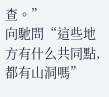查。”
向馳問“這些地方有什么共同點,都有山洞嗎”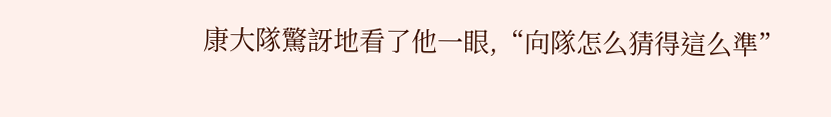康大隊驚訝地看了他一眼,“向隊怎么猜得這么準”